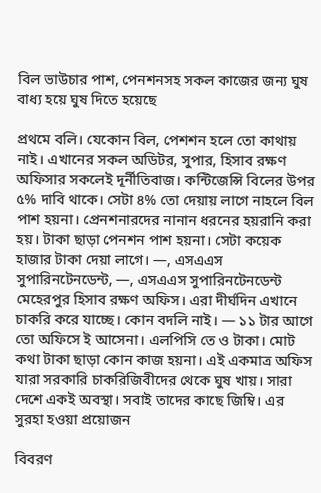বিল ভাউচার পাশ, পেনশনসহ সকল কাজের জন্য ঘুষ বাধ্য হয়ে ঘুষ দিতে হয়েছে

প্রথমে বলি। যেকোন বিল, পেশশন হলে তো কাথায় নাই। এখানের সকল অডিটর, সুপার, হিসাব রক্ষণ অফিসার সকলেই দূর্নীতিবাজ। কন্টিজেন্সি বিলের উপর ৫% দাবি থাকে। সেটা ৪% তো দেয়ায় লাগে নাহলে বিল পাশ হয়না। প্রেনশনারদের নানান ধরনের হয়রানি করা হয়। টাকা ছাড়া পেনশন পাশ হয়না। সেটা কয়েক হাজার টাকা দেয়া লাগে। —, এসএএস সুপারিনটেনডেন্ট, —, এসএএস সুপারিনটেনডেন্ট মেহেরপুর হিসাব রক্ষণ অফিস। এরা দীর্ঘদিন এখানে চাকরি করে যাচ্ছে। কোন বদলি নাই। — ১১ টার আগে তো অফিসে ই আসেনা। এলপিসি তে ও টাকা। মোট কথা টাকা ছাড়া কোন কাজ হয়না। এই একমাত্র অফিস যারা সরকারি চাকরিজিবীদের থেকে ঘুষ খায়। সারা দেশে একই অবস্থা। সবাই তাদের কাছে জিম্বি। এর সুরহা হওয়া প্রয়োজন

বিবরণ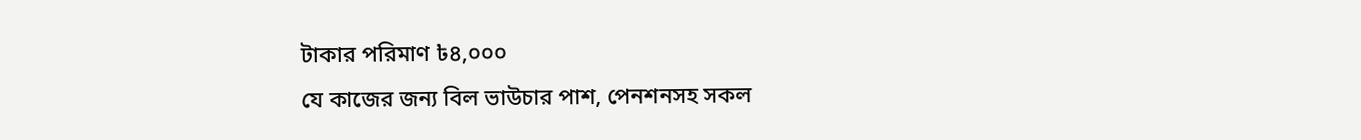টাকার পরিমাণ ৳৪,০০০
যে কাজের জন্য বিল ভাউচার পাশ, পেনশনসহ সকল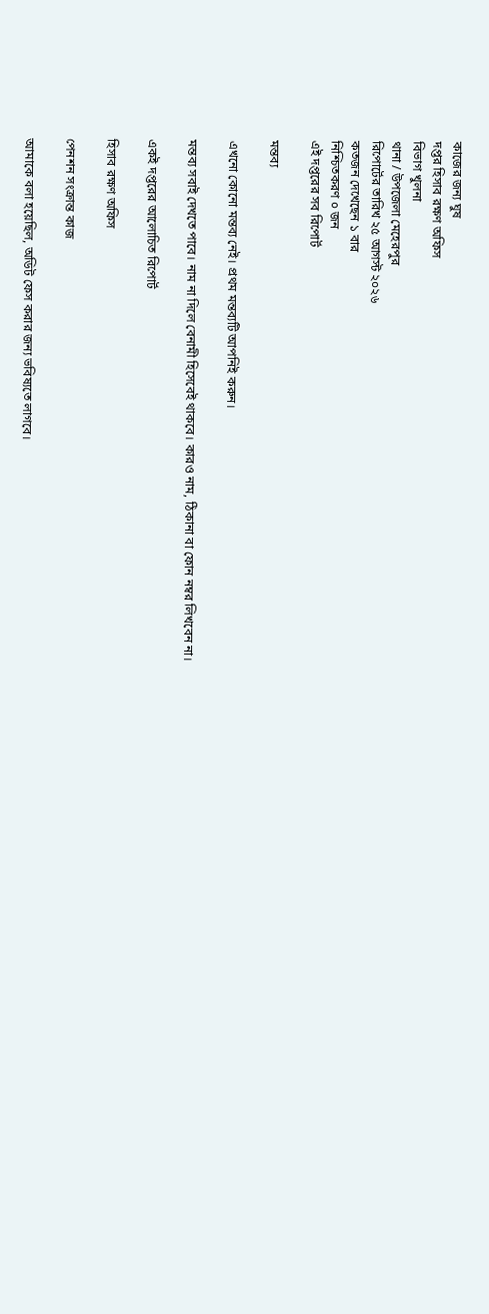কাজের জন্য ঘুষ
দপ্তর হিসাব রক্ষণ অফিস
বিভাগ খুলনা
থানা / উপজেলা মেহেরপুর
রিপোর্টের তারিখ ২৫ আগস্ট ২০২৬
কতজন দেখেছেন ১ বার
নিশ্চিতকরণ ০ জন
এই দপ্তরের সব রিপোর্ট

মন্তব্য

এখনো কোনো মন্তব্য নেই। প্রথম মন্তব্যটি আপনিই করুন।

মন্তব্য সবাই দেখতে পাবে। নাম না দিলে বেনামী হিসেবেই থাকবে। কারও নাম, ঠিকানা বা ফোন নম্বর লিখবেন না।

একই দপ্তরের আলোচিত রিপোর্ট

হিসাব রক্ষণ অফিস

পেনশন সংক্রান্ত কাজ

আমাকে বলা হয়েছিল, অডিট ফেস করার জন্য ভবিষ্যতে লাগবে।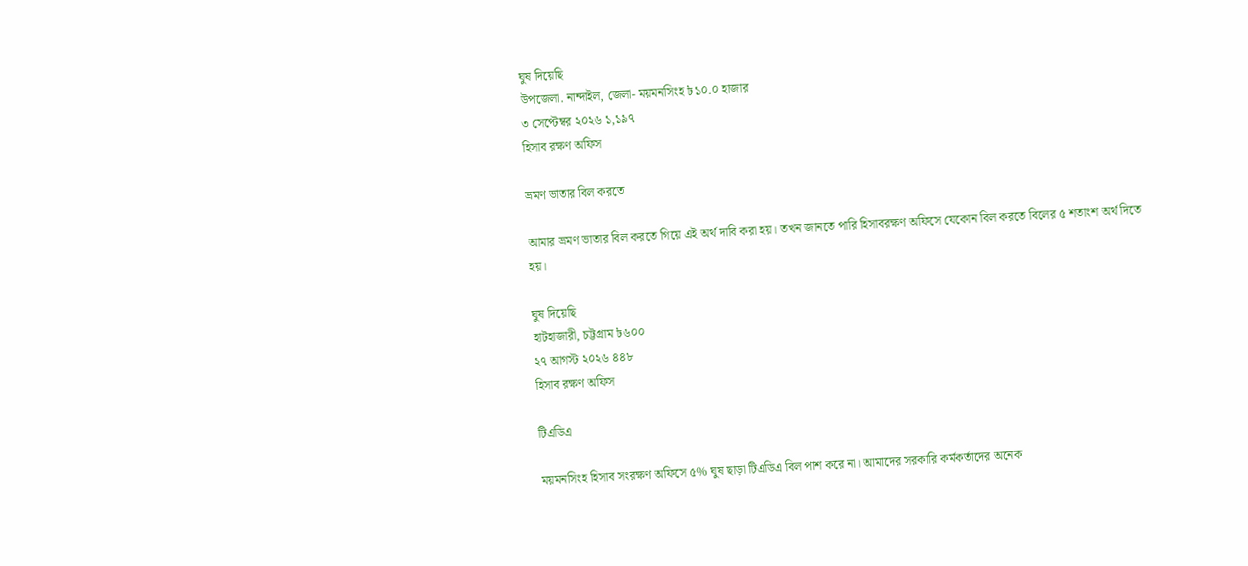ঘুষ দিয়েছি
উপজেলা. নান্দাইল, জেলা- ময়মনসিংহ ৳১০.০ হাজার
৩ সেপ্টেম্বর ২০২৬ ১,১৯৭
হিসাব রক্ষণ অফিস

ভ্রমণ ভাতার বিল করতে

আমার ভ্রমণ ভাতার বিল করতে গিয়ে এই অর্থ দাবি করা হয়। তখন জানতে পারি হিসাবরক্ষণ অফিসে যেকোন বিল করতে বিলের ৫ শতাংশ অর্থ দিতে হয়।

ঘুষ দিয়েছি
হাটহাজারী, চট্টগ্রাম ৳৬০০
২৭ আগস্ট ২০২৬ ৪৪৮
হিসাব রক্ষণ অফিস

টিএডিএ

ময়মনসিংহ হিসাব সংরক্ষণ অফিসে ৫% ঘুষ ছাড়া টিএডিএ বিল পাশ করে না। আমাদের সরকারি কর্মকর্তাদের অনেক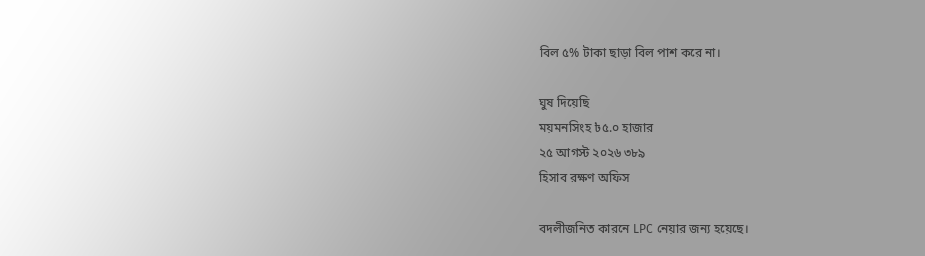বিল ৫% টাকা ছাড়া বিল পাশ করে না।

ঘুষ দিয়েছি
ময়মনসিংহ ৳৫.০ হাজার
২৫ আগস্ট ২০২৬ ৩৮৯
হিসাব রক্ষণ অফিস

বদলীজনিত কারনে LPC নেয়ার জন্য হয়েছে।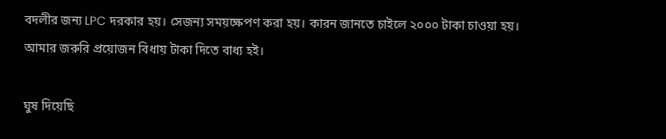বদলীর জন্য LPC দরকার হয়। সেজন্য সময়ক্ষেপণ করা হয়। কারন জানতে চাইলে ২০০০ টাকা চাওয়া হয়। আমার জরুরি প্রয়োজন বিধায় টাকা দিতে বাধ্য হই।

ঘুষ দিয়েছি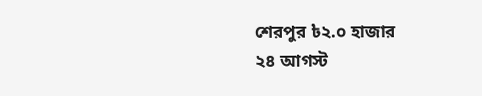শেরপুর ৳২.০ হাজার
২৪ আগস্ট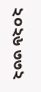২০২৬ ৩৩২